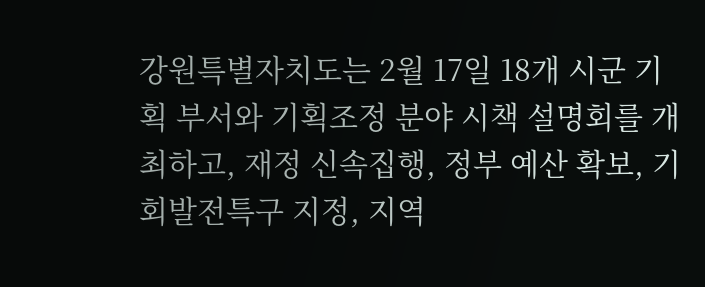강원특별자치도는 2월 17일 18개 시군 기획 부서와 기획조정 분야 시책 설명회를 개최하고, 재정 신속집행, 정부 예산 확보, 기회발전특구 지정, 지역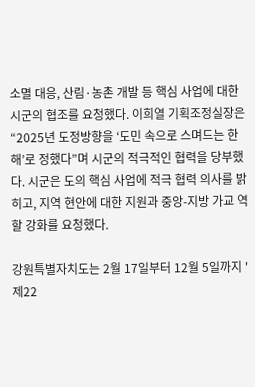소멸 대응, 산림·농촌 개발 등 핵심 사업에 대한 시군의 협조를 요청했다. 이희열 기획조정실장은 “2025년 도정방향을 ‘도민 속으로 스며드는 한 해’로 정했다”며 시군의 적극적인 협력을 당부했다. 시군은 도의 핵심 사업에 적극 협력 의사를 밝히고, 지역 현안에 대한 지원과 중앙-지방 가교 역할 강화를 요청했다.

강원특별자치도는 2월 17일부터 12월 5일까지 '제22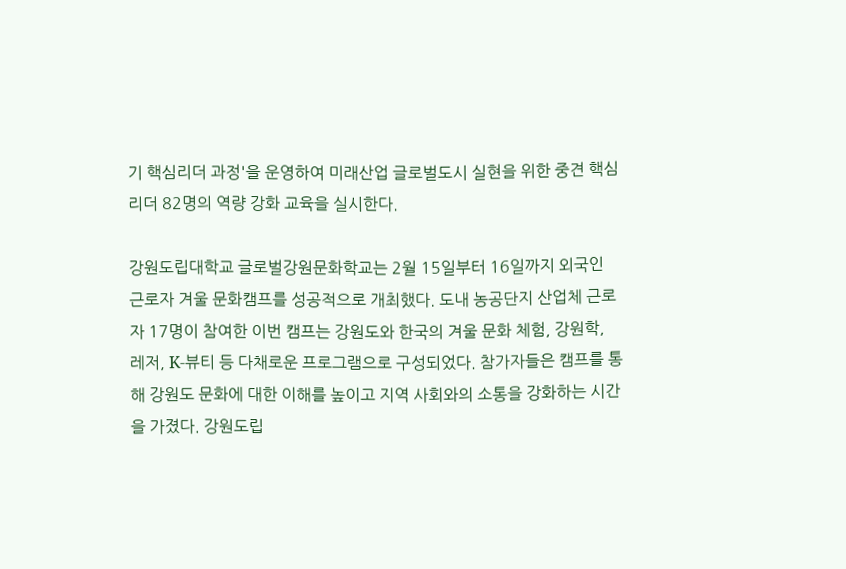기 핵심리더 과정'을 운영하여 미래산업 글로벌도시 실현을 위한 중견 핵심리더 82명의 역량 강화 교육을 실시한다.

강원도립대학교 글로벌강원문화학교는 2월 15일부터 16일까지 외국인 근로자 겨울 문화캠프를 성공적으로 개최했다. 도내 농공단지 산업체 근로자 17명이 참여한 이번 캠프는 강원도와 한국의 겨울 문화 체험, 강원학, 레저, K-뷰티 등 다채로운 프로그램으로 구성되었다. 참가자들은 캠프를 통해 강원도 문화에 대한 이해를 높이고 지역 사회와의 소통을 강화하는 시간을 가졌다. 강원도립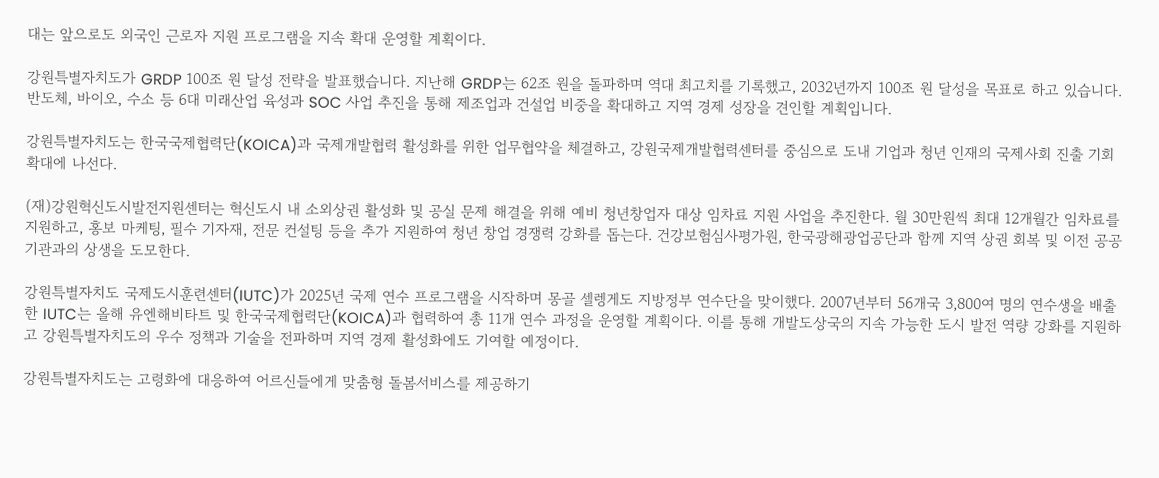대는 앞으로도 외국인 근로자 지원 프로그램을 지속 확대 운영할 계획이다.

강원특별자치도가 GRDP 100조 원 달성 전략을 발표했습니다. 지난해 GRDP는 62조 원을 돌파하며 역대 최고치를 기록했고, 2032년까지 100조 원 달성을 목표로 하고 있습니다. 반도체, 바이오, 수소 등 6대 미래산업 육성과 SOC 사업 추진을 통해 제조업과 건설업 비중을 확대하고 지역 경제 성장을 견인할 계획입니다.

강원특별자치도는 한국국제협력단(KOICA)과 국제개발협력 활성화를 위한 업무협약을 체결하고, 강원국제개발협력센터를 중심으로 도내 기업과 청년 인재의 국제사회 진출 기회 확대에 나선다.

(재)강원혁신도시발전지원센터는 혁신도시 내 소외상권 활성화 및 공실 문제 해결을 위해 예비 청년창업자 대상 임차료 지원 사업을 추진한다. 월 30만원씩 최대 12개월간 임차료를 지원하고, 홍보 마케팅, 필수 기자재, 전문 컨설팅 등을 추가 지원하여 청년 창업 경쟁력 강화를 돕는다. 건강보험심사평가원, 한국광해광업공단과 함께 지역 상권 회복 및 이전 공공기관과의 상생을 도모한다.

강원특별자치도 국제도시훈련센터(IUTC)가 2025년 국제 연수 프로그램을 시작하며 몽골 셀렝게도 지방정부 연수단을 맞이했다. 2007년부터 56개국 3,800여 명의 연수생을 배출한 IUTC는 올해 유엔해비타트 및 한국국제협력단(KOICA)과 협력하여 총 11개 연수 과정을 운영할 계획이다. 이를 통해 개발도상국의 지속 가능한 도시 발전 역량 강화를 지원하고 강원특별자치도의 우수 정책과 기술을 전파하며 지역 경제 활성화에도 기여할 예정이다.

강원특별자치도는 고령화에 대응하여 어르신들에게 맞춤형 돌봄서비스를 제공하기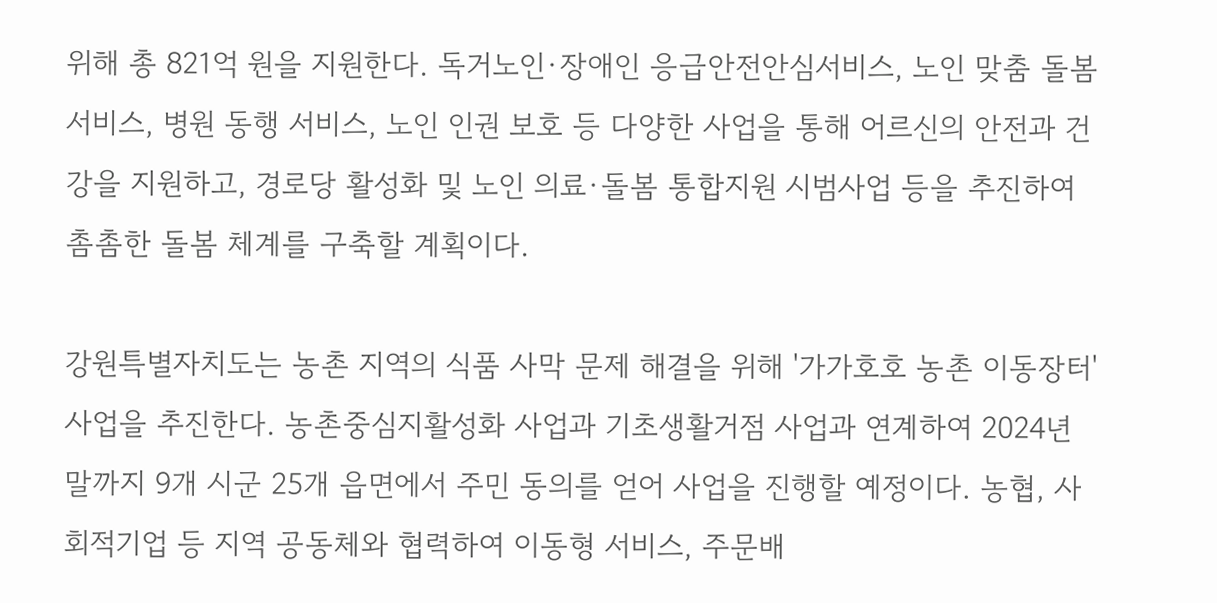위해 총 821억 원을 지원한다. 독거노인·장애인 응급안전안심서비스, 노인 맞춤 돌봄 서비스, 병원 동행 서비스, 노인 인권 보호 등 다양한 사업을 통해 어르신의 안전과 건강을 지원하고, 경로당 활성화 및 노인 의료·돌봄 통합지원 시범사업 등을 추진하여 촘촘한 돌봄 체계를 구축할 계획이다.

강원특별자치도는 농촌 지역의 식품 사막 문제 해결을 위해 '가가호호 농촌 이동장터' 사업을 추진한다. 농촌중심지활성화 사업과 기초생활거점 사업과 연계하여 2024년 말까지 9개 시군 25개 읍면에서 주민 동의를 얻어 사업을 진행할 예정이다. 농협, 사회적기업 등 지역 공동체와 협력하여 이동형 서비스, 주문배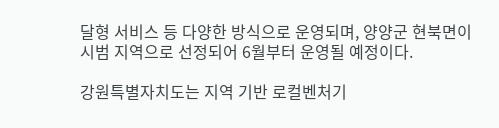달형 서비스 등 다양한 방식으로 운영되며, 양양군 현북면이 시범 지역으로 선정되어 6월부터 운영될 예정이다.

강원특별자치도는 지역 기반 로컬벤처기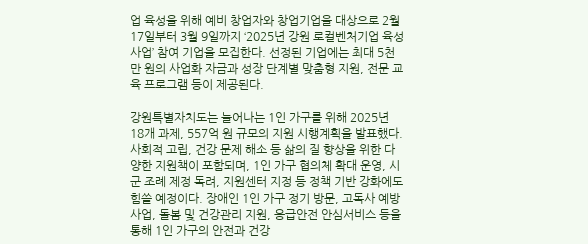업 육성을 위해 예비 창업자와 창업기업을 대상으로 2월 17일부터 3월 9일까지 ‘2025년 강원 로컬벤처기업 육성사업’ 참여 기업을 모집한다. 선정된 기업에는 최대 5천만 원의 사업화 자금과 성장 단계별 맞춤형 지원, 전문 교육 프로그램 등이 제공된다.

강원특별자치도는 늘어나는 1인 가구를 위해 2025년 18개 과제, 557억 원 규모의 지원 시행계획을 발표했다. 사회적 고립, 건강 문제 해소 등 삶의 질 향상을 위한 다양한 지원책이 포함되며, 1인 가구 협의체 확대 운영, 시군 조례 제정 독려, 지원센터 지정 등 정책 기반 강화에도 힘쓸 예정이다. 장애인 1인 가구 정기 방문, 고독사 예방 사업, 돌봄 및 건강관리 지원, 응급안전 안심서비스 등을 통해 1인 가구의 안전과 건강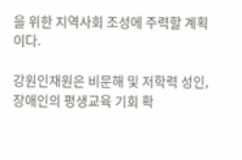을 위한 지역사회 조성에 주력할 계획이다.

강원인재원은 비문해 및 저학력 성인, 장애인의 평생교육 기회 확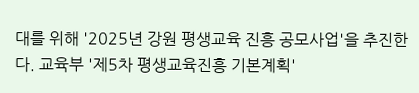대를 위해 '2025년 강원 평생교육 진흥 공모사업'을 추진한다. 교육부 '제5차 평생교육진흥 기본계획'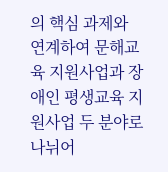의 핵심 과제와 연계하여 문해교육 지원사업과 장애인 평생교육 지원사업 두 분야로 나뉘어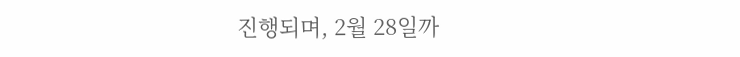진행되며, 2월 28일까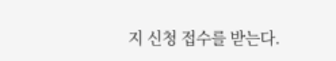지 신청 접수를 받는다.